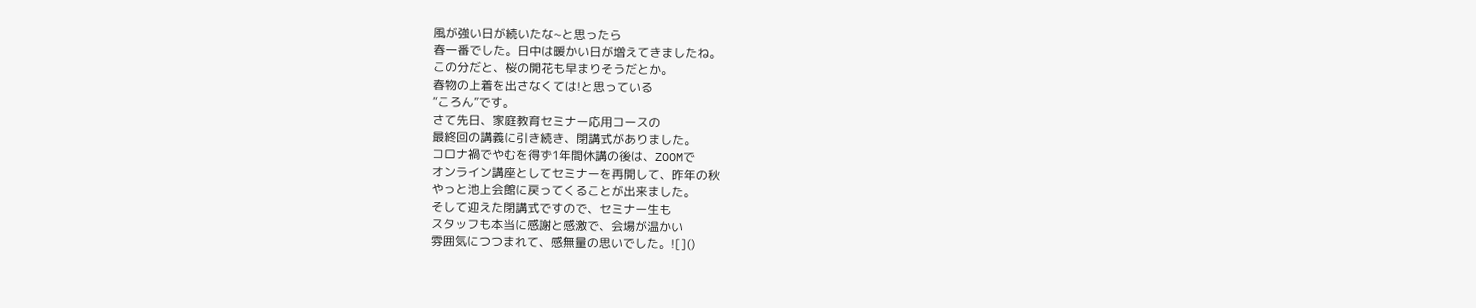風が強い日が続いたな~と思ったら
春一番でした。日中は暖かい日が増えてきましたね。
この分だと、桜の開花も早まりそうだとか。
春物の上着を出さなくては!と思っている
“ころん”です。
さて先日、家庭教育セミナー応用コースの
最終回の講義に引き続き、閉講式がありました。
コロナ禍でやむを得ず1年間休講の後は、ZOOMで
オンライン講座としてセミナーを再開して、昨年の秋
やっと池上会館に戻ってくることが出来ました。
そして迎えた閉講式ですので、セミナー生も
スタッフも本当に感謝と感激で、会場が温かい
雰囲気につつまれて、感無量の思いでした。![]()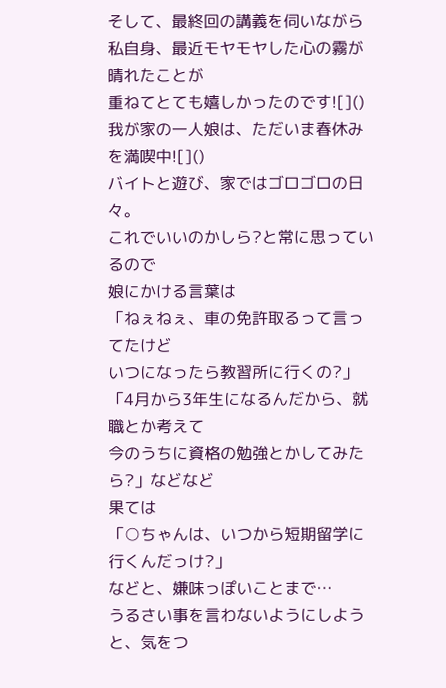そして、最終回の講義を伺いながら
私自身、最近モヤモヤした心の霧が晴れたことが
重ねてとても嬉しかったのです![]()
我が家の一人娘は、ただいま春休みを満喫中![]()
バイトと遊び、家ではゴロゴロの日々。
これでいいのかしら?と常に思っているので
娘にかける言葉は
「ねぇねぇ、車の免許取るって言ってたけど
いつになったら教習所に行くの?」
「4月から3年生になるんだから、就職とか考えて
今のうちに資格の勉強とかしてみたら?」などなど
果ては
「○ちゃんは、いつから短期留学に行くんだっけ?」
などと、嫌味っぽいことまで…
うるさい事を言わないようにしようと、気をつ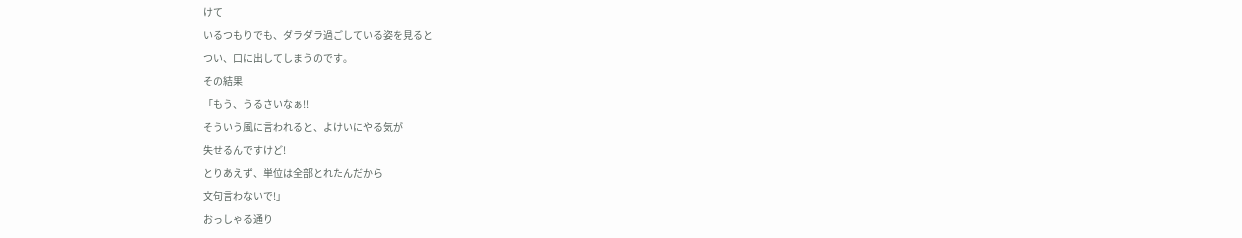けて
いるつもりでも、ダラダラ過ごしている姿を見ると
つい、口に出してしまうのです。
その結果
「もう、うるさいなぁ!!
そういう風に言われると、よけいにやる気が
失せるんですけど!
とりあえず、単位は全部とれたんだから
文句言わないで!」
おっしゃる通り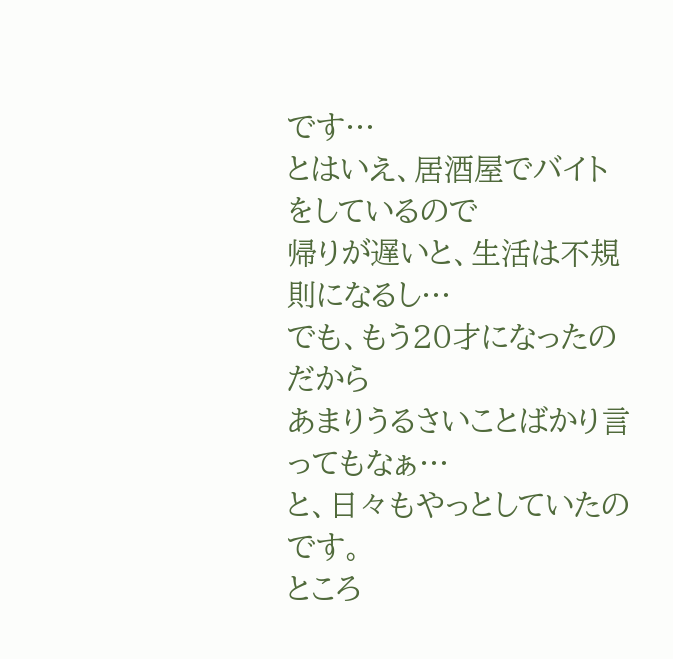です…
とはいえ、居酒屋でバイトをしているので
帰りが遅いと、生活は不規則になるし…
でも、もう20才になったのだから
あまりうるさいことばかり言ってもなぁ…
と、日々もやっとしていたのです。
ところ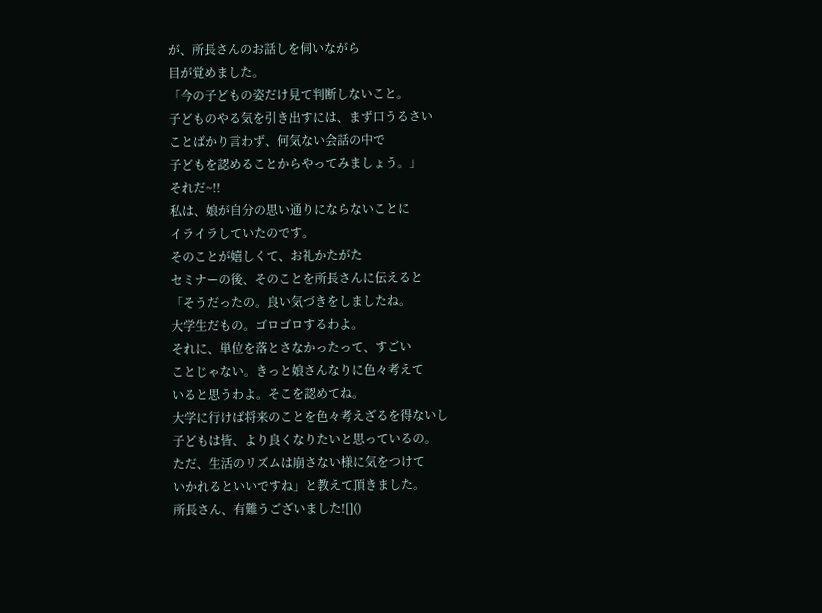が、所長さんのお話しを伺いながら
目が覚めました。
「今の子どもの姿だけ見て判断しないこと。
子どものやる気を引き出すには、まず口うるさい
ことばかり言わず、何気ない会話の中で
子どもを認めることからやってみましょう。」
それだ~!!
私は、娘が自分の思い通りにならないことに
イライラしていたのです。
そのことが嬉しくて、お礼かたがた
セミナーの後、そのことを所長さんに伝えると
「そうだったの。良い気づきをしましたね。
大学生だもの。ゴロゴロするわよ。
それに、単位を落とさなかったって、すごい
ことじゃない。きっと娘さんなりに色々考えて
いると思うわよ。そこを認めてね。
大学に行けば将来のことを色々考えざるを得ないし
子どもは皆、より良くなりたいと思っているの。
ただ、生活のリズムは崩さない様に気をつけて
いかれるといいですね」と教えて頂きました。
所長さん、有難うございました![]()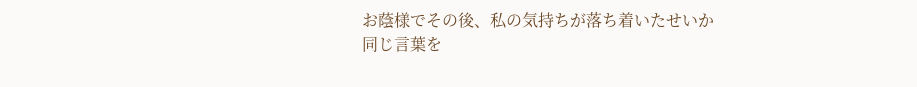お蔭様でその後、私の気持ちが落ち着いたせいか
同じ言葉を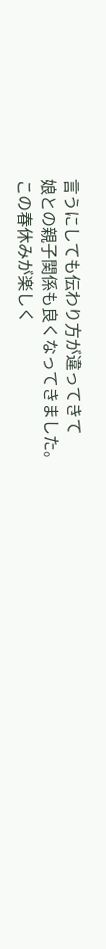言うにしても伝わり方が違ってきて
娘との親子関係も良くなってきました。
この春休みが楽しく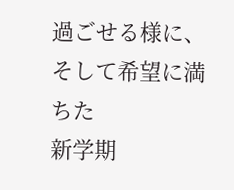過ごせる様に、そして希望に満ちた
新学期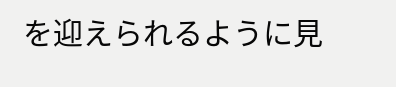を迎えられるように見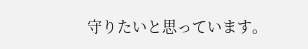守りたいと思っています。